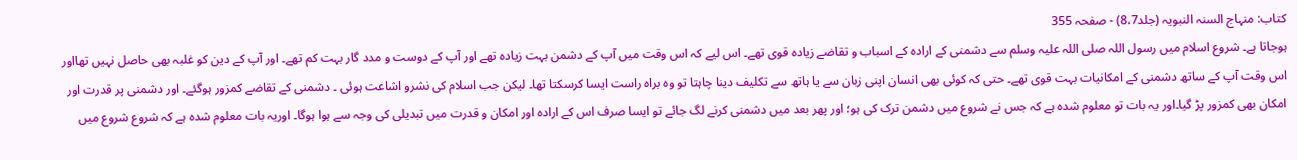کتاب: منہاج السنہ النبویہ (جلد8،7) - صفحہ 355
ہوجاتا ہے۔ شروع اسلام میں رسول اللہ صلی اللہ علیہ وسلم سے دشمنی کے ارادہ کے اسباب و تقاضے زیادہ قوی تھے۔ اس لیے کہ اس وقت میں آپ کے دشمن بہت زیادہ تھے اور آپ کے دوست و مدد گار بہت کم تھے۔ اور آپ کے دین کو غلبہ بھی حاصل نہیں تھااور اس وقت آپ کے ساتھ دشمنی کے امکانیات بہت قوی تھے۔ حتی کہ کوئی بھی انسان اپنی زبان سے یا ہاتھ سے تکلیف دینا چاہتا تو وہ براہ راست ایسا کرسکتا تھا۔ لیکن جب اسلام کی نشرو اشاعت ہوئی ۔ دشمنی کے تقاضے کمزور ہوگئے۔ اور دشمنی پر قدرت اور امکان بھی کمزور پڑ گیا۔اور یہ بات تو معلوم شدہ ہے کہ جس نے شروع میں دشمن ترک کی ہو؛ اور پھر بعد میں دشمنی کرنے لگ جائے تو ایسا صرف اس کے ارادہ اور امکان و قدرت میں تبدیلی کی وجہ سے ہوا ہوگا۔ اوریہ بات معلوم شدہ ہے کہ شروع شروع میں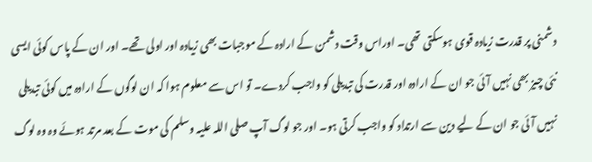دشمنی پر قدرت زیادہ قوی ہوسکتی تھی۔ اوراس وقت دشمن کے ارادہ کے موجبات بھی زیادہ اور اولی تھے۔ اور ان کے پاس کوئی ایسی نئی چیز بھی نہیں آئی جو ان کے ارادہ اور قدرت کی تبدیلی کو واجب کردے۔ تو اس سے معلوم ہوا کہ ان لوگوں کے ارادہ میں کوئی تبدیلی نہیں آئی جو ان کے لیے دین سے ارتداد کو واجب کرتی ہو۔ اور جو لوگ آپ صلی اللہ علیہ وسلم کی موت کے بعد مرتد ہوئے وہ وہ لوگ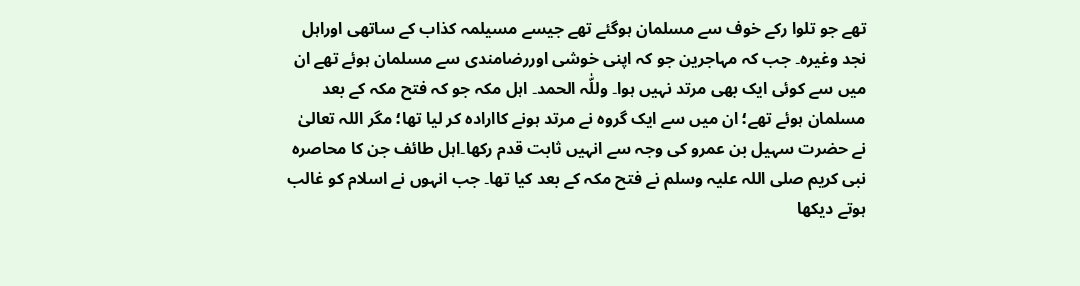تھے جو تلوا رکے خوف سے مسلمان ہوگئے تھے جیسے مسیلمہ کذاب کے ساتھی اوراہل نجد وغیرہ۔ جب کہ مہاجرین جو کہ اپنی خوشی اوررضامندی سے مسلمان ہوئے تھے ان میں سے کوئی ایک بھی مرتد نہیں ہوا۔ وللّٰہ الحمد۔ اہل مکہ جو کہ فتح مکہ کے بعد مسلمان ہوئے تھے؛ ان میں سے ایک گروہ نے مرتد ہونے کاارادہ کر لیا تھا؛ مگر اللہ تعالیٰ نے حضرت سہیل بن عمرو کی وجہ سے انہیں ثابت قدم رکھا۔اہل طائف جن کا محاصرہ نبی کریم صلی اللہ علیہ وسلم نے فتح مکہ کے بعد کیا تھا۔ جب انہوں نے اسلام کو غالب ہوتے دیکھا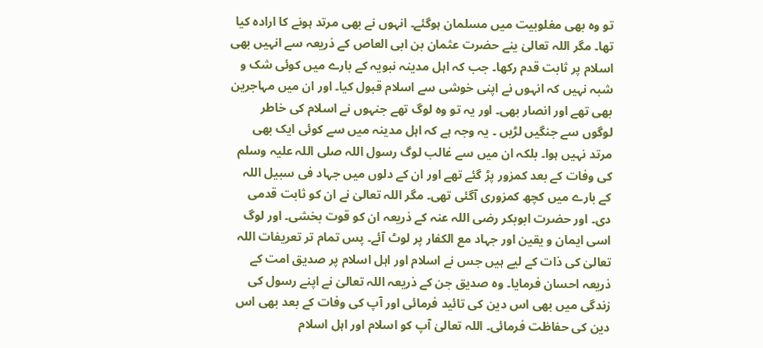تو وہ بھی مغلوبیت میں مسلمان ہوگئے۔ انہوں نے بھی مرتد ہونے کا ارادہ کیا تھا۔ مگر اللہ تعالیٰ ینے حضرت عثمان بن ابی العاص کے ذریعہ سے انہیں بھی اسلام پر ثابت قدم رکھا۔ جب کہ اہل مدینہ نبویہ کے بارے میں کوئی شک و شبہ نہیں کہ انہوں نے اپنی خوشی سے اسلام قبول کیا۔ اور ان میں مہاجرین بھی تھے اور انصار بھی۔ اور یہ تو وہ لوگ تھے جنہوں نے اسلام کی خاطر لوگوں سے جنگیں لڑیں ۔ یہ وجہ ہے کہ اہل مدینہ میں سے کوئی ایک بھی مرتد نہیں ہوا۔ بلکہ ان میں سے غالب لوگ رسول اللہ صلی اللہ علیہ وسلم کی وفات کے بعد کمزور پڑ گئے تھے اور ان کے دلوں میں جہاد فی سبیل اللہ کے بارے میں کچھ کمزوری آگئی تھی۔ مگر اللہ تعالیٰ نے ان کو ثابت قدمی دی۔ اور حضرت ابوبکر رضی اللہ عنہ کے ذریعہ ان کو قوت بخشی۔ اور لوگ اسی ایمان و یقین اور جہاد مع الکفار پر لوٹ آئے۔ پس تمام تر تعریفات اللہ تعالیٰ کی ذات کے لیے ہیں جس نے اسلام اور اہل اسلام پر صدیق امت کے ذریعہ احسان فرمایا۔ وہ صدیق جن کے ذریعہ اللہ تعالیٰ نے اپنے رسول کی زندگی میں بھی اس دین کی تائید فرمائی اور آپ کی وفات کے بعد بھی اس دین کی حفاظت فرمائی۔ اللہ تعالیٰ آپ کو اسلام اور اہل اسلام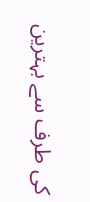کی طرف سے بہترین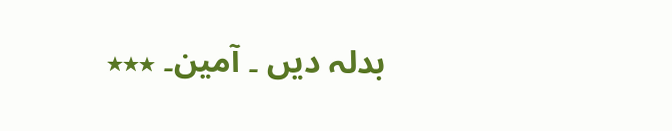بدلہ دیں ۔ آمین۔ ٭٭٭